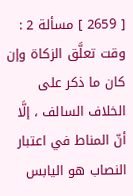[ 2659 ] مسألة 2 : وقت تعلَّق الزكاة وإن كان ما ذكر على الخلاف السالف ، إلَّا أنّ المناط في اعتبار النصاب هو اليابس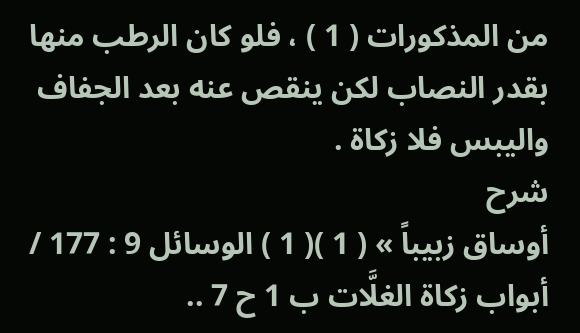من المذكورات ( 1 ) ، فلو كان الرطب منها بقدر النصاب لكن ينقص عنه بعد الجفاف واليبس فلا زكاة .
شرح
أوساق زبيباً » ( 1 )( 1 ) الوسائل 9 : 177 / أبواب زكاة الغلَّات ب 1 ح 7 ..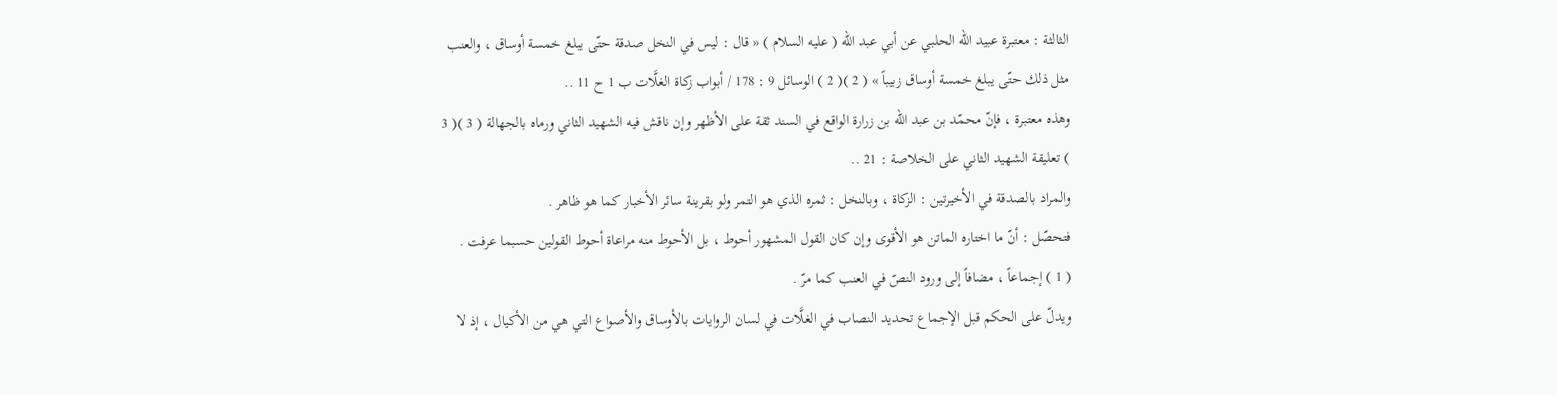الثالثة : معتبرة عبيد الله الحلبي عن أبي عبد الله ( عليه السلام ) « قال : ليس في النخل صدقة حتّى يبلغ خمسة أوساق ، والعنب مثل ذلك حتّى يبلغ خمسة أوساق زبيباً » ( 2 )( 2 ) الوسائل 9 : 178 / أبواب زكاة الغلَّات ب 1 ح 11 ..
وهذه معتبرة ، فإنّ محمّد بن عبد الله بن زرارة الواقع في السند ثقة على الأظهر وإن ناقش فيه الشهيد الثاني ورماه بالجهالة ( 3 )( 3 ) تعليقة الشهيد الثاني على الخلاصة : 21 ..
والمراد بالصدقة في الأخيرتين : الزكاة ، وبالنخل : ثمره الذي هو التمر ولو بقرينة سائر الأخبار كما هو ظاهر .
فتحصّل : أنّ ما اختاره الماتن هو الأقوى وإن كان القول المشهور أحوط ، بل الأحوط منه مراعاة أحوط القولين حسبما عرفت .
( 1 ) إجماعاً ، مضافاً إلى ورود النصّ في العنب كما مرّ .
ويدلّ على الحكم قبل الإجماع تحديد النصاب في الغلَّات في لسان الروايات بالأوساق والأصواع التي هي من الأكيال ، إذ لا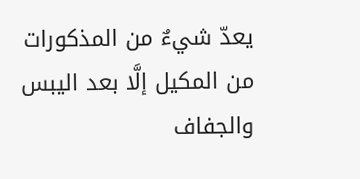يعدّ شيءٌ من المذكورات من المكيل إلَّا بعد اليبس والجفاف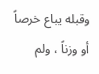وقبله يباع خرصاً أو وزناً ، ولم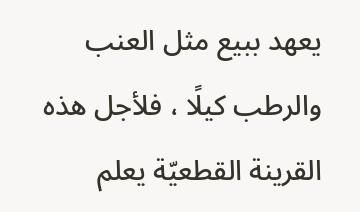يعهد ببيع مثل العنب والرطب كيلًا ، فلأجل هذه القرينة القطعيّة يعلم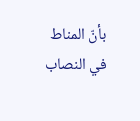بأنّ المناط في النصاب